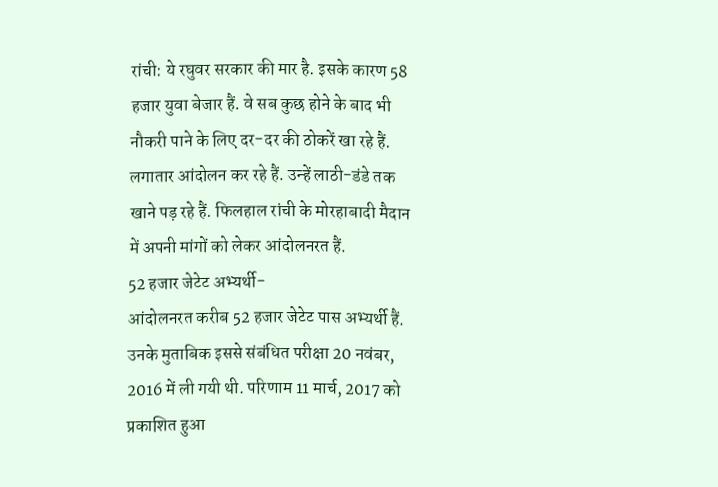रांची: ये रघुवर सरकार की मार है. इसके कारण 58 हजार युवा बेजार हैं. वे सब कुछ होने के बाद भी नौकरी पाने के लिए दर-दर की ठोकरें खा रहे हैं. लगातार आंदोलन कर रहे हैं. उन्हें लाठी-डंडे तक खाने पड़ रहे हैं. फिलहाल रांची के मोरहाबादी मैदान में अपनी मांगों को लेकर आंदोलनरत हैं.
52 हजार जेटेट अभ्यर्थी-
आंदोलनरत करीब 52 हजार जेटेट पास अभ्यर्थी हैं. उनके मुताबिक इससे संबंधित परीक्षा 20 नवंबर, 2016 में ली गयी थी. परिणाम 11 मार्च, 2017 को प्रकाशित हुआ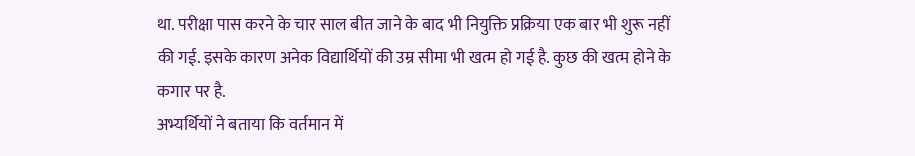था. परीक्षा पास करने के चार साल बीत जाने के बाद भी नियुक्ति प्रक्रिया एक बार भी शुरू नहीं की गई. इसके कारण अनेक विद्यार्थियों की उम्र सीमा भी खत्म हो गई है. कुछ की खत्म होने के कगार पर है.
अभ्यर्थियों ने बताया कि वर्तमान में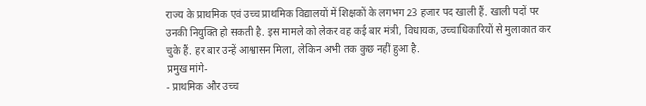राज्य के प्राथमिक एवं उच्च प्राथमिक विद्यालयों में शिक्षकों के लगभग 23 हजार पद खाली हैं. खाली पदों पर उनकी नियुक्ति हो सकती है. इस मामले को लेकर वह कई बार मंत्री, विधायक, उच्चाधिकारियों से मुलाकात कर चुके हैं. हर बार उन्हें आश्वासन मिला, लेकिन अभी तक कुछ नहीं हुआ है.
प्रमुख मांगे-
- प्राथमिक और उच्च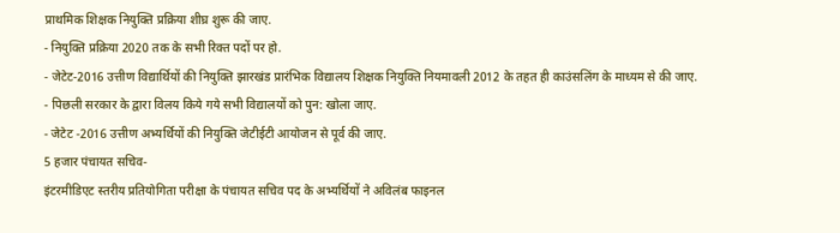प्राथमिक शिक्षक नियुक्ति प्रक्रिया शीघ्र शुरू की जाए.
- नियुक्ति प्रक्रिया 2020 तक के सभी रिक्त पदों पर हो.
- जेटेट-2016 उत्तीण विद्यार्थियों की नियुक्ति झारखंड प्रारंभिक विद्यालय शिक्षक नियुक्ति नियमावली 2012 के तहत ही काउंसलिंग के माध्यम से की जाए.
- पिछली सरकार के द्वारा विलय किये गये सभी विद्यालयों को पुन: खोला जाए.
- जेटेट -2016 उत्तीण अभ्यर्थियों की नियुक्ति जेटीईटी आयोजन से पूर्व की जाए.
5 हजार पंचायत सचिव-
इंटरमीडिएट स्तरीय प्रतियोगिता परीक्षा के पंचायत सचिव पद के अभ्यर्थियों ने अविलंब फाइनल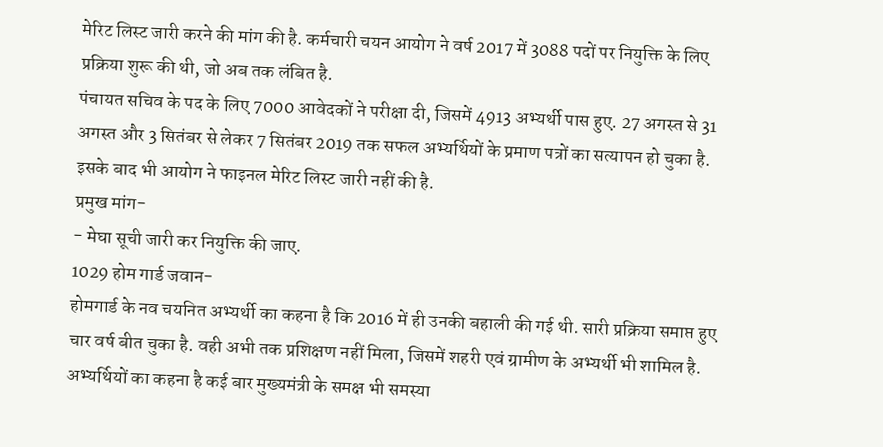मेरिट लिस्ट जारी करने की मांग की है. कर्मचारी चयन आयोग ने वर्ष 2017 में 3088 पदों पर नियुक्ति के लिए प्रक्रिया शुरू की थी, जो अब तक लंबित है.
पंचायत सचिव के पद के लिए 7000 आवेदकों ने परीक्षा दी, जिसमें 4913 अभ्यर्थी पास हुए. 27 अगस्त से 31 अगस्त और 3 सितंबर से लेकर 7 सितंबर 2019 तक सफल अभ्यर्थियों के प्रमाण पत्रों का सत्यापन हो चुका है. इसके बाद भी आयोग ने फाइनल मेरिट लिस्ट जारी नहीं की है.
प्रमुख मांग-
- मेघा सूची जारी कर नियुक्ति की जाए.
1029 होम गार्ड जवान-
होमगार्ड के नव चयनित अभ्यर्थी का कहना है कि 2016 में ही उनकी बहाली की गई थी. सारी प्रक्रिया समाप्त हुए चार वर्ष बीत चुका है. वही अभी तक प्रशिक्षण नहीं मिला, जिसमें शहरी एवं ग्रामीण के अभ्यर्थी भी शामिल है. अभ्यर्थियों का कहना है कई बार मुख्यमंत्री के समक्ष भी समस्या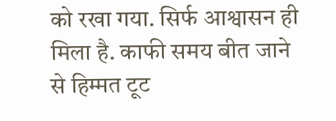को रखा गया. सिर्फ आश्वासन ही मिला है. काफी समय बीत जाने से हिम्मत टूट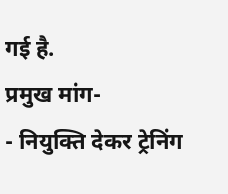गई है.
प्रमुख मांग-
- नियुक्ति देकर ट्रेनिंग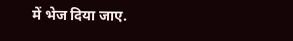में भेज दिया जाए.